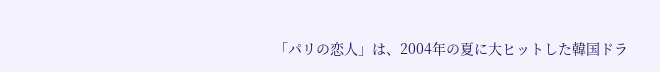「パリの恋人」は、2004年の夏に大ヒットした韓国ドラ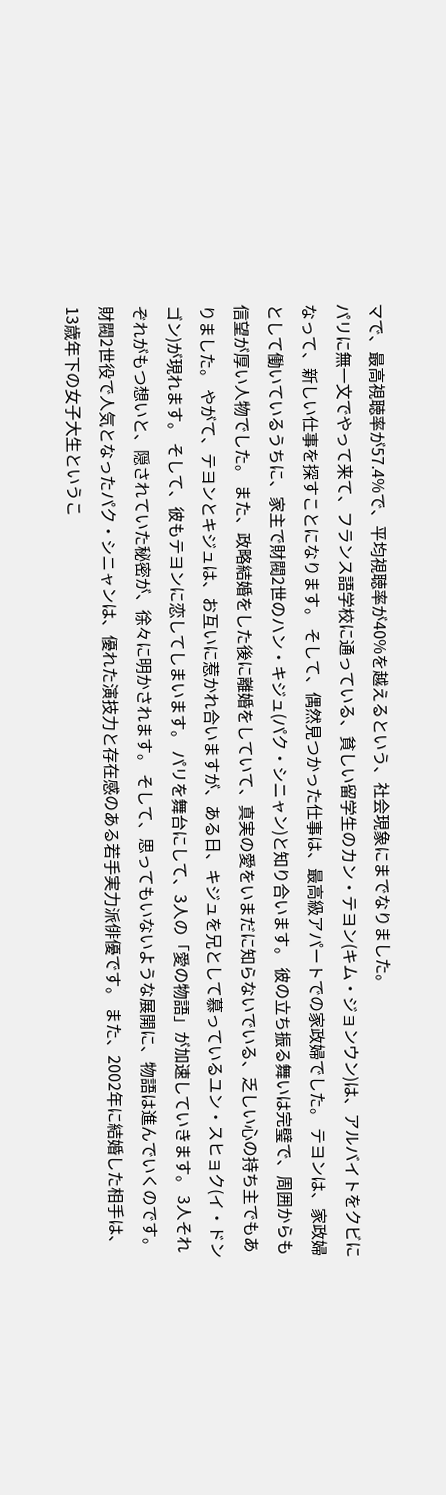マで、最高視聴率が57.4%で、平均視聴率が40%を越えるという、社会現象にまでなりました。
パリに無一文でやって来て、フランス語学校に通っている、貧しい留学生のカン・テヨン(キム・ジョンウン)は、アルバイトをクビになって、新しい仕事を探すことになります。 そして、偶然見つかった仕事は、最高級アパートでの家政婦でした。 テヨンは、家政婦として働いているうちに、家主で財閥2世のハン・キジュ(パク・シニャン)と知り合います。 彼の立ち振る舞いは完璧で、周囲からも信望が厚い人物でした。 また、政略結婚をした後に離婚をしていて、真実の愛をいまだに知らないでいる、乏しい心の持ち主でもありました。 やがて、テヨンとキジュは、お互いに惹かれ合いますが、ある日、キジュを兄として慕っているユン・スヒョク(イ・ドンゴン)が現れます。 そして、彼もテヨンに恋してしまいます。 パリを舞台にして、3人の「愛の物語」が加速していきます。 3人それぞれがもつ想いと、隠されていた秘密が、徐々に明かされます。 そして、思ってもいないような展開に、物語は進んでいくのです。
財閥2世役で人気となったパク・シニャンは、優れた演技力と存在感のある若手実力派俳優です。 また、2002年に結婚した相手は、13歳年下の女子大生というこ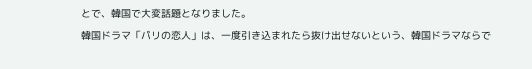とで、韓国で大変話題となりました。
韓国ドラマ「パリの恋人」は、一度引き込まれたら抜け出せないという、韓国ドラマならで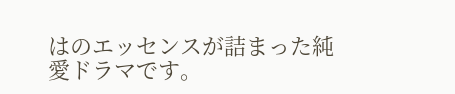はのエッセンスが詰まった純愛ドラマです。